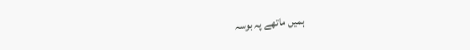ہمیں ماتھے پہ بوسہ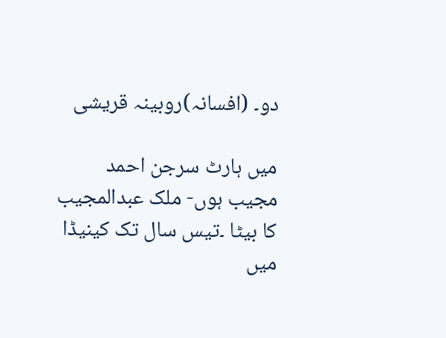دو۔ (افسانہ)روبینہ قریشی

میں ہارٹ سرجن احمد مجیب ہوں- ملک عبدالمجیب کا بیٹا ۔تیس سال تک کینیڈا میں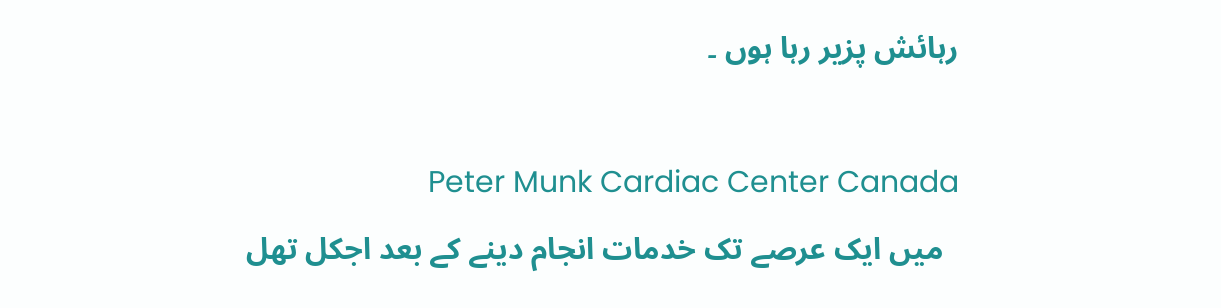رہائش پزیر رہا ہوں ۔

                                   Peter Munk Cardiac Center Canada
  میں ایک عرصے تک خدمات انجام دینے کے بعد اجکل تھل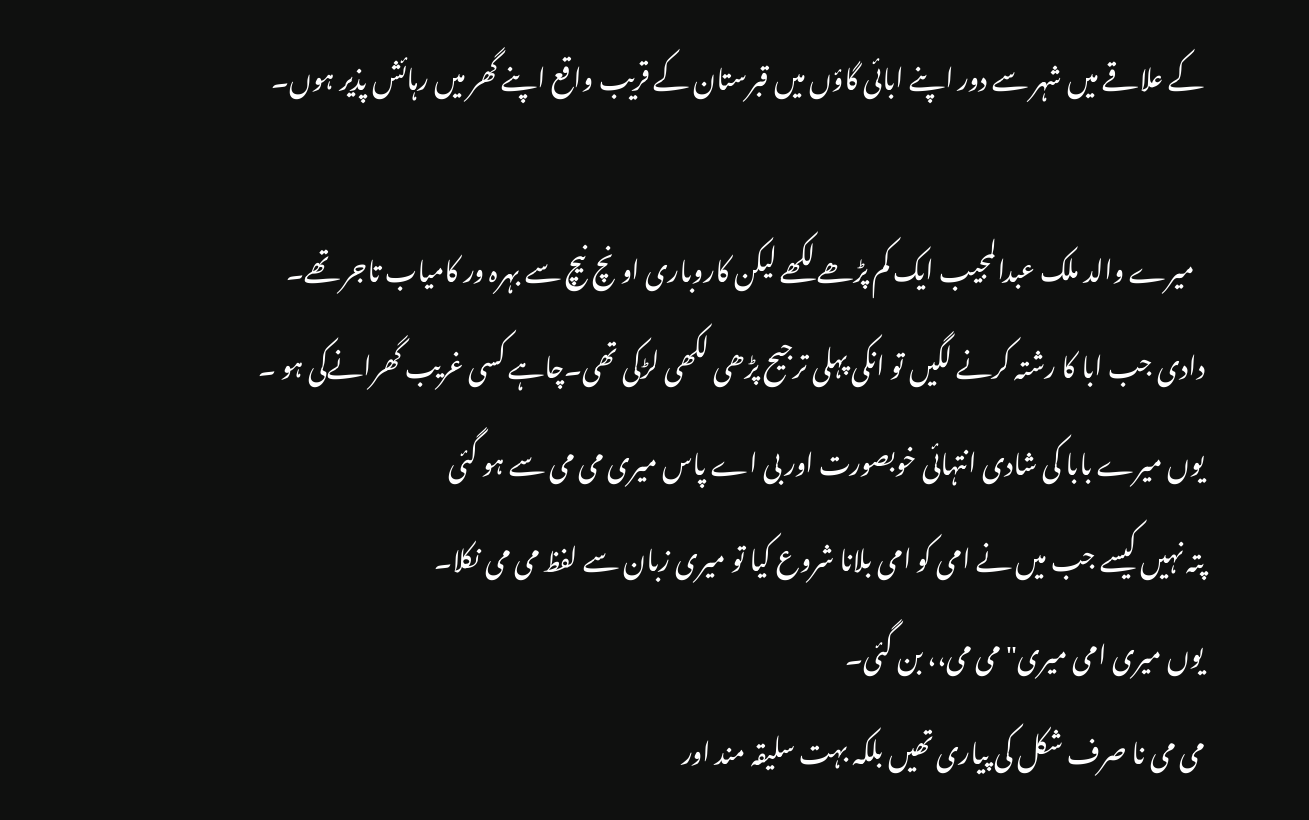کے علاقے میں شہر سے دور اپنے ابائی گاؤں میں قبرستان کے قریب واقع اپنے گھر میں رہائش پذیر ہوں۔

  میرے والد ملک عبدالمجیب ایک کم پڑھے لکھے لیکن کاروباری اونچ نیچ سے بہرہ ور کامیاب تاجر تھے۔
دادی جب ابا کا رشتہ کرنے لگیں تو انکی پہلی ترجیح پڑھی لکھی لڑکی تھی۔چاہے کسی غریب گھرانےکی ہو ۔
یوں میرے بابا کی شادی انتہائی خوبصورت اور بی اے پاس میری می می سے ہو گئی
پتہ نہیں کیسے جب میں نے امی کو امی بلانا شروع کیا تو میری زبان سے لفظ می می نکلا۔
یوں میری امی میری" می می،، بن گئی۔
می می نا صرف شکل کی پیاری تھیں بلکہ بہت سلیقہ مند اور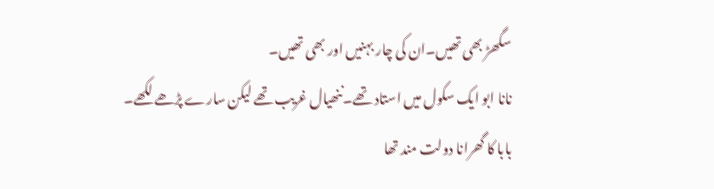سگھڑ بھی تھیں۔ان کی چار بہنیں اور بھی تھیں۔
نانا ابو ایک سکول میں استاد تھے۔ننھیال غریب تھے لیکن سارے پڑھے لکھے۔
بابا کا گھرانا دولت مند تھا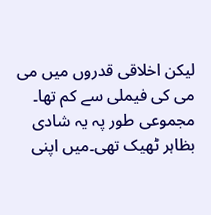لیکن اخلاقی قدروں میں می می کی فیملی سے کم تھا۔
مجموعی طور پہ یہ شادی بظاہر ٹھیک تھی۔میں اپنی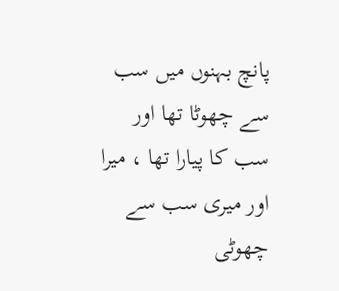پانچ بہنوں میں سب سے چھوٹا تھا اور سب کا پیارا تھا ، میرا اور میری سب سے چھوٹی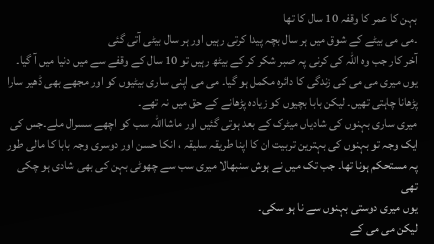بہن کا عمر کا وقفہ 10 سال کا تھا
۔می می بیٹے کے شوق میں ہر سال بچہ پیدا کرتی رہیں اور ہر سال بیٹی آتی گئی
آخر کار جب وہ اللہ کی کرنی پہ صبر شکر کر کے بیٹھ رہیں تو 10 سال کے وقفے سے میں دنیا میں آ گیا۔
یوں میری می می کی زندگی کا دائرہ مکمل ہو گیا۔ می می اپنی ساری بیٹیوں کو اور مجھے بھی ڈھیر سارا پڑھانا چاہتی تھیں۔ لیکن بابا بچیوں کو زیادہ پڑھانے کے حق میں نہ تھے۔
میری ساری بہنوں کی شادیاں میٹرک کے بعد ہوتی گئیں اور ماشااللہ سب کو اچھے سسرال ملے۔جس کی ایک وجہ تو بہنوں کی بہترین تربیت ان کا اپنا طریقہ سلیقہ ، انکا حسن اور دوسری وجہ بابا کا مالی طور پہ مستحکم ہونا تھا۔ جب تک میں نے ہوش سنبھالا میری سب سے چھوٹی بہن کی بھی شادی ہو چکی تھی
یوں میری دوستی بہنوں سے نا ہو سکی۔
لیکن می می کے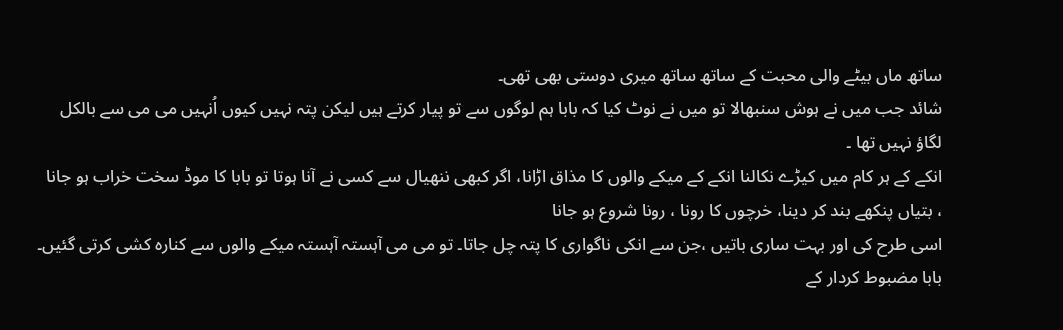ساتھ ماں بیٹے والی محبت کے ساتھ ساتھ میری دوستی بھی تھی۔
شائد جب میں نے ہوش سنبھالا تو میں نے نوٹ کیا کہ بابا ہم لوگوں سے تو پیار کرتے ہیں لیکن پتہ نہیں کیوں اُنہیں می می سے بالکل لگاؤ نہیں تھا ۔
انکے کے ہر کام میں کیڑے نکالنا انکے کے میکے والوں کا مذاق اڑانا، اگر کبھی ننھیال سے کسی نے آنا ہوتا تو بابا کا موڈ سخت خراب ہو جانا ، بتیاں پنکھے بند کر دینا، خرچوں کا رونا ، رونا شروع ہو جانا
اسی طرح کی اور بہت ساری باتیں ،جن سے انکی ناگواری کا پتہ چل جاتا۔ تو می می آہستہ آہستہ میکے والوں سے کنارہ کشی کرتی گئیں۔
بابا مضبوط کردار کے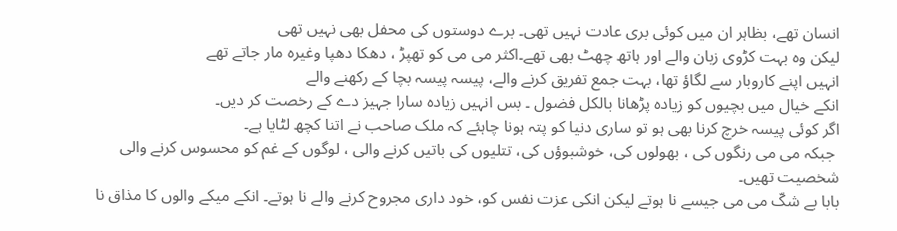انسان تھے، بظاہر ان میں کوئی بری عادت نہیں تھی۔ برے دوستوں کی محفل بھی نہیں تھی
لیکن وہ بہت کڑوی زبان والے اور ہاتھ چھٹ بھی تھے۔اکثر می می کو تھپڑ ، دھکا دھپا وغیرہ مار جاتے تھے
انہیں اپنے کاروبار سے لگاؤ تھا، بہت جمع تفریق کرنے والے، پیسہ پیسہ بچا کے رکھنے والے
انکے خیال میں بچیوں کو زیادہ پڑھانا بالکل فضول ۔ بس انہیں زیادہ سارا جہیز دے کے رخصت کر دیں۔
اگر کوئی پیسہ خرچ کرنا بھی ہو تو ساری دنیا کو پتہ ہونا چاہئے کہ ملک صاحب نے اتنا کچھ لٹایا ہے۔
 جبکہ می می رنگوں کی ، بھولوں کی، خوشبوؤں کی، تتلیوں کی باتیں کرنے والی ، لوگوں کے غم کو محسوس کرنے والی شخصیت تھیں۔
بابا بے شکّ می می جیسے نا ہوتے لیکن انکی عزت نفس کو، خود داری مجروح کرنے والے نا ہوتے۔ انکے میکے والوں کا مذاق نا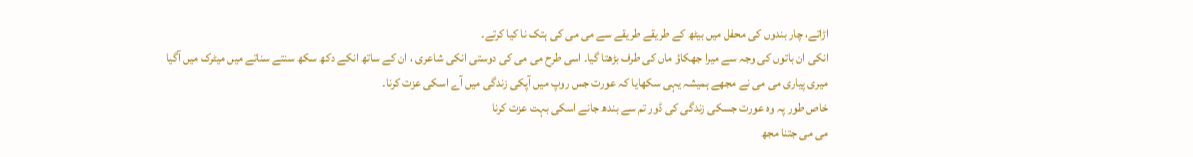اڑاتے، چار بندوں کی محفل میں بیٹھ کے طریقے طریقے سے می می کی ہتک نا کیا کرتے۔
انکی ان باتوں کی وجہ سے میرا جھکاؤ ماں کی طرف بڑھتا گیا۔ اسی طرح می می کی دوستی انکی شاعری ، ان کے ساتھ انکے دکھ سکھ سنتے سناتے میں میٹرک میں آگیا
میری پیاری می می نے مجھے ہمیشہ یہی سکھایا کہ عورت جس روپ میں آپکی زندگی میں آے اسکی عزت کرنا۔
خاص طور پہ وہ عورت جسکی زندگی کی ڈور تم سے بندھ جانے اسکی بہت عزت کرنا
می می جتنا مجھ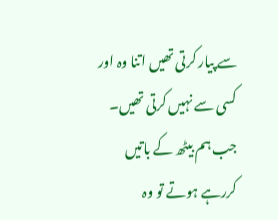سے پیار کرتی تھیں اتنا وہ اور کسی سے نہیں کرتی تھیں۔
جب ہم بیٹھ کے باتیں کررہے ہوتے تو وہ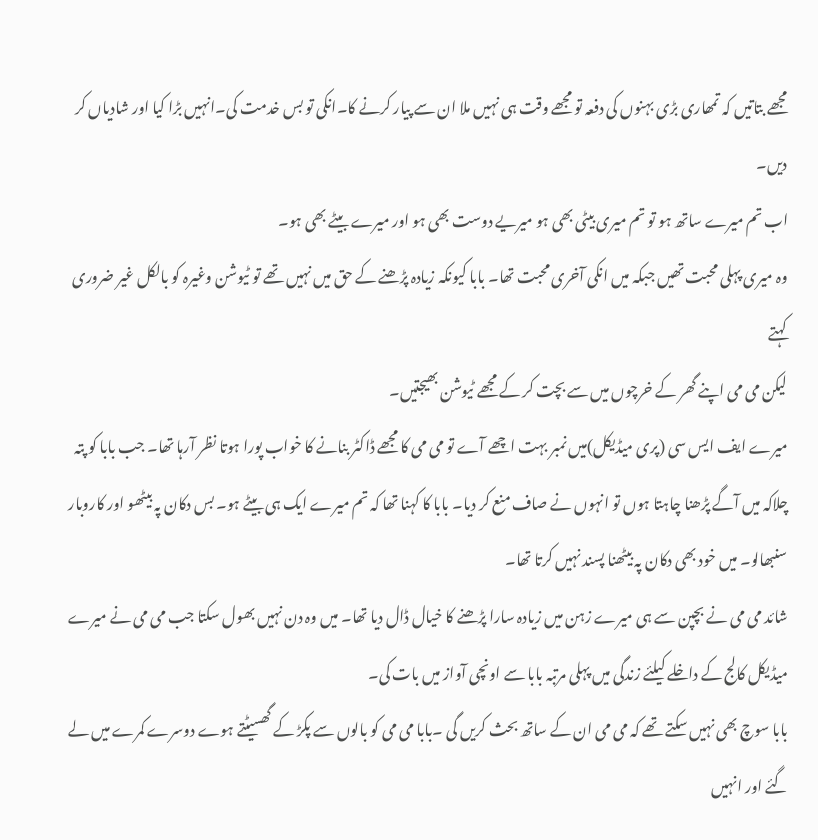مجھے بتاتیں کہ تمھاری بڑی بہنوں کی دفعہ تو مجھے وقت ہی نہیں ملا ان سے پیار کرنے کا۔انکی تو بس خدمت کی۔انہیں بڑا کیا اور شادیاں کر دیں۔
اب تم میرے ساتھ ہو تو تم میری بیٹی بھی ہو میریے دوست بھی ہو اور میرے بیٹے بھی ہو۔
وہ میری پہلی محبت تھیں جبکہ میں انکی آخری محبت تھا۔ بابا کیونکہ زیادہ پڑھنے کے حق میں نہیں تھے تو ٹیوشن وغیرہ کو بالکل غیر ضروری کہتے
لیکن می می اپنے گھر کے خرچوں میں سے بچت کر کے مجھے ٹیوشن بھیجتیں۔
میرے ایف ایس سی (پری میڈیکل)میں نمبر بہت اچھے آے تو می می کا مجھے ڈاکٹر بنانے کا خواب پورا ہوتا نظر آرہا تھا۔ جب بابا کو پتہ چلاکہ میں آگے پڑھنا چاہتا ہوں تو انہوں نے صاف منع کر دیا۔ بابا کا کہنا تھا کہ تم میرے ایک ہی بیٹے ہو۔ بس دکان پہ بیٹھو اور کاروبار سنبھالو۔ میں خود بھی دکان پہ بیٹھنا پسند نہیں کرتا تھا۔
شائد می می نے بچپن سے ہی میرے زہن میں زیادہ سارا پڑھنے کا خیال ڈال دیا تھا۔ میں وہ دن نہیں بھول سکتا جب می می نے میرے میڈیکل کالج کے داخلے کیلئے زندگی میں پہلی مرتبہ بابا سے اونچی آواز میں بات کی۔
بابا سوچ بھی نہیں سکتے تھے کہ می می ان کے ساتھ بحث کریں گی ۔بابا می می کو بالوں سے پکڑ کے گھسیٹتے ہوے دوسرے کمرے میں لے گئے اور انہیں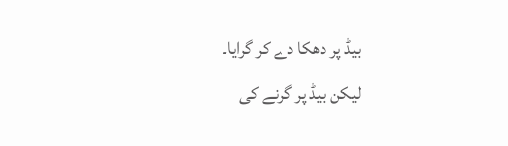بیڈ پر دھکا دے کر گرایا۔
لیکن بیڈ پر گرنے کی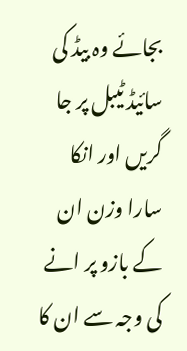بجائے وہ بیڈ کی سائیڈ ٹیبل پر جا گریں اور انکا سارا وزن ان کے بازو پر انے کی وجہ سے ان کا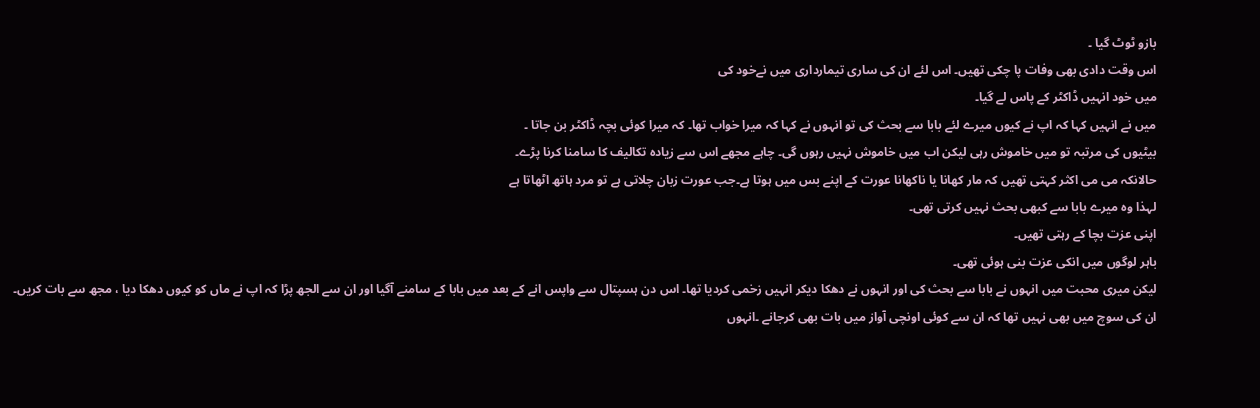بازو ٹوٹ گیا ۔
اس وقت دادی بھی وفات پا چکی تھیں۔ اس لئے ان کی ساری تیمارداری میں نےخود کی
میں خود انہیں ڈاکٹر کے پاس لے گیا۔
میں نے انہیں کہا کہ اپ نے کیوں میرے لئے بابا سے بحث کی تو انہوں نے کہا کہ میرا خواب تھا۔ کہ میرا کوئی بچہ ڈاکٹر بن جاتا ۔
بیٹیوں کی مرتبہ تو میں خاموش رہی لیکن اب میں خاموش نہیں رہوں گی۔ چاہے مجھے اس سے زیادہ تکالیف کا سامنا کرنا پڑے۔
حالانکہ می می اکثر کہتی تھیں کہ مار کھانا یا ناکھانا عورت کے اپنے بس میں ہوتا ہے۔جب عورت زبان چلاتی ہے تو مرد ہاتھ اٹھاتا ہے
لہذا وہ میرے بابا سے کبھی بحث نہیں کرتی تھی۔
اپنی عزت بچا کے رہتی تھیں۔
باہر لوگوں میں انکی عزت بنی ہوئی تھی۔
لیکن میری محبت میں انہوں نے بابا سے بحث کی اور انہوں نے دھکا دیکر انہیں زخمی کردیا تھا۔ اس دن ہسپتال سے واپس انے کے بعد میں بابا کے سامنے آگیا اور ان سے الجھ پڑا کہ اپ نے ماں کو کیوں دھکا دیا ، مجھ سے بات کریں۔
ان کی سوچ میں بھی نہیں تھا کہ ان سے کوئی اونچی آواز میں بات بھی کرجانے ۔انہوں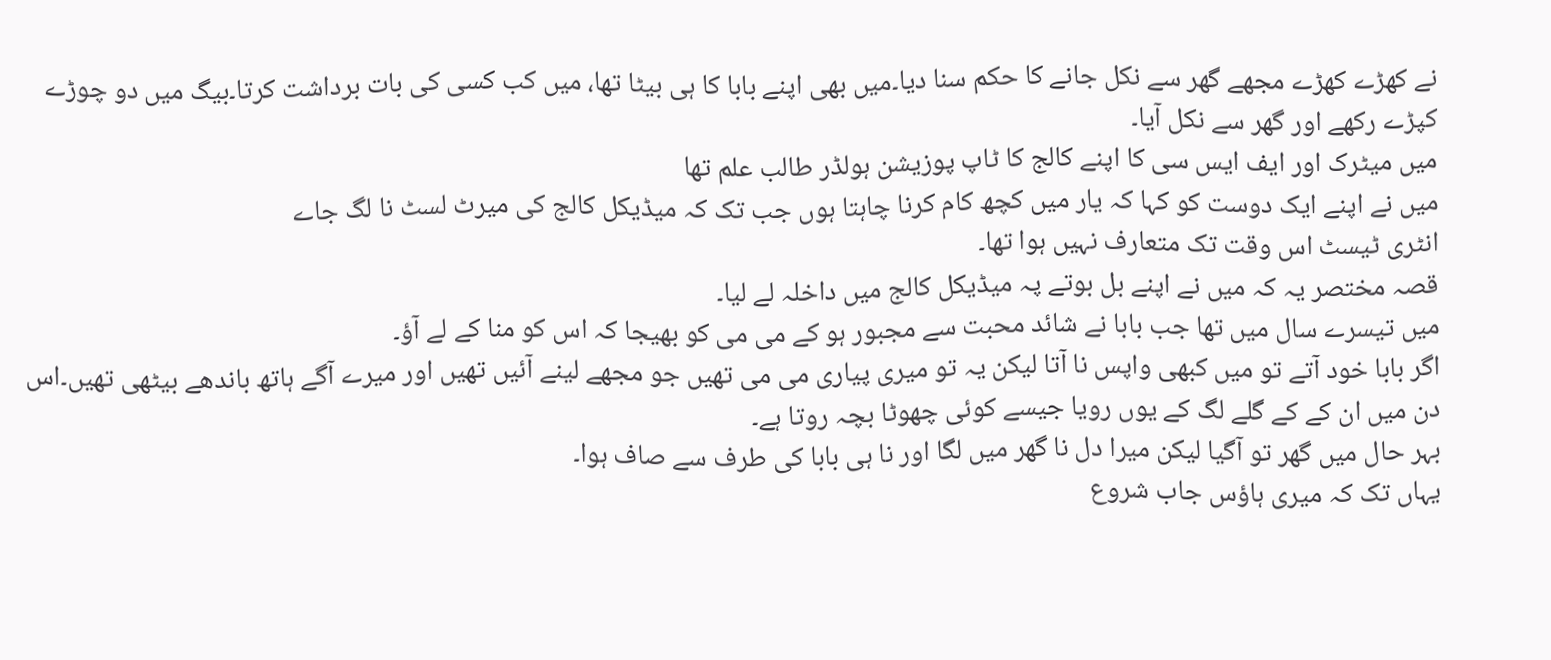نے کھڑے کھڑے مجھے گھر سے نکل جانے کا حکم سنا دیا۔میں بھی اپنے بابا کا ہی بیٹا تھا، میں کب کسی کی بات برداشت کرتا۔بیگ میں دو چوڑے کپڑے رکھے اور گھر سے نکل آیا۔
میں میٹرک اور ایف ایس سی کا اپنے کالج کا ٹاپ پوزیشن ہولڈر طالب علم تھا
میں نے اپنے ایک دوست کو کہا کہ یار میں کچھ کام کرنا چاہتا ہوں جب تک کہ میڈیکل کالج کی میرٹ لسٹ نا لگ جاے
انٹری ٹیسٹ اس وقت تک متعارف نہیں ہوا تھا۔
قصہ مختصر یہ کہ میں نے اپنے بل بوتے پہ میڈیکل کالج میں داخلہ لے لیا۔
میں تیسرے سال میں تھا جب بابا نے شائد محبت سے مجبور ہو کے می می کو بھیجا کہ اس کو منا کے لے آؤ۔
اگر بابا خود آتے تو میں کبھی واپس نا آتا لیکن یہ تو میری پیاری می می تھیں جو مجھے لینے آئیں تھیں اور میرے آگے ہاتھ باندھے بیٹھی تھیں۔اس دن میں ان کے کے گلے لگ کے یوں رویا جیسے کوئی چھوٹا بچہ روتا ہے۔
بہر حال میں گھر تو آگیا لیکن میرا دل نا گھر میں لگا اور نا ہی بابا کی طرف سے صاف ہوا۔
یہاں تک کہ میری ہاؤس جاب شروع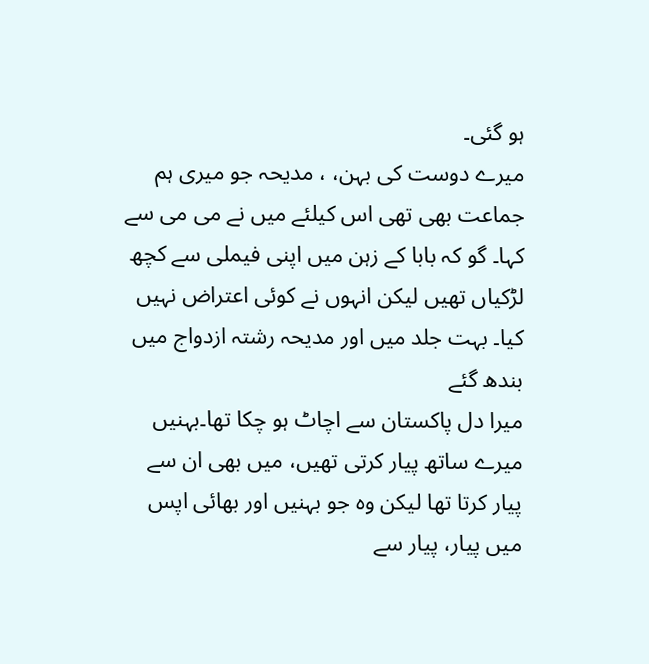ہو گئی۔
میرے دوست کی بہن، ، مدیحہ جو میری ہم جماعت بھی تھی اس کیلئے میں نے می می سے کہا۔ گو کہ بابا کے زہن میں اپنی فیملی سے کچھ لڑکیاں تھیں لیکن انہوں نے کوئی اعتراض نہیں کیا۔ بہت جلد میں اور مدیحہ رشتہ ازدواج میں بندھ گئے
میرا دل پاکستان سے اچاٹ ہو چکا تھا۔بہنیں میرے ساتھ پیار کرتی تھیں، میں بھی ان سے پیار کرتا تھا لیکن وہ جو بہنیں اور بھائی اپس میں پیار، پیار سے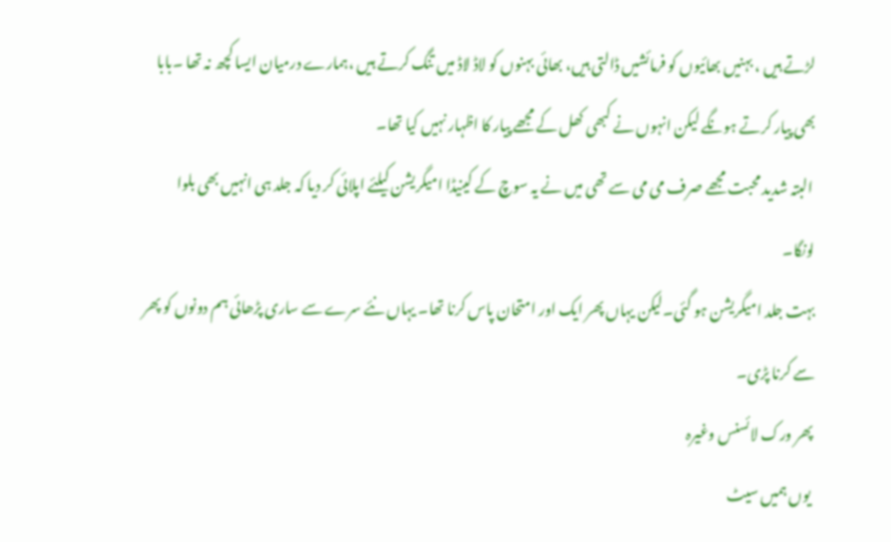لڑتے ہیں ، بہنیں بھائیوں کو فرمائشیں ڈالتی ہیں، بھائی بہنوں کو لاڈ لاڈ میں تنگ کرتے ہیں ،ہمارے درمیان ایسا کچھ نہ تھا ۔بابا بھی پیار کرتے ہونگے لیکن انہوں نے کبھی کھل کے مجھے پیار کا اظہار نہیں کیا تھا۔
 البتہ شدید محبت مجھے صرف می می سے تھی میں نے یہ سوچ کے کینیڈا امیگریشن کیلئے اپلائی کر دیا کہ جلد ہی انہیں بھی بلوا لونگا۔
بہت جلد امیگریشن ہو گئی۔لیکن یہاں پھر ایک اور امتحان پاس کرنا تھا۔ یہاں نئے سرے سے ساری پڑھائی ہم دونوں کو پھر سے کرنا پڑی۔
پھر ورک لائسنس وغیرہ
 یوں ہمیں سیٹ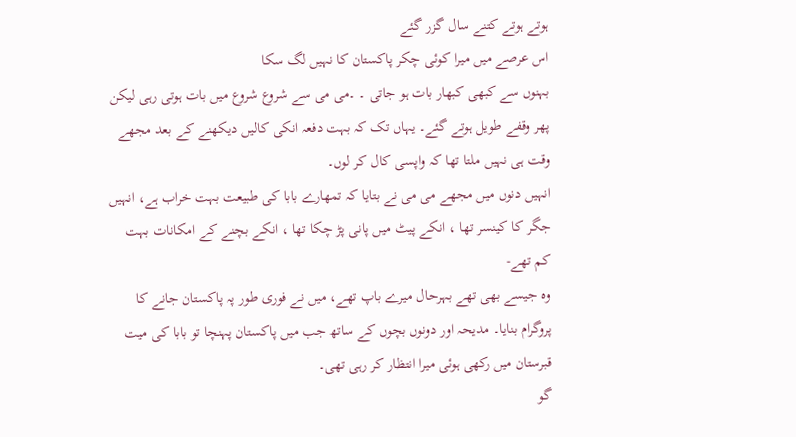ہوتے ہوتے کتنے سال گزر گئے
اس عرصے میں میرا کوئی چکر پاکستان کا نہیں لگ سکا
بہنوں سے کبھی کبھار بات ہو جاتی ۔ ۔می می سے شروع شروع میں بات ہوتی رہی لیکن پھر وقفے طویل ہوتے گئے۔ یہاں تک کہ بہت دفعہ انکی کالیں دیکھنے کے بعد مجھے وقت ہی نہیں ملتا تھا کہ واپسی کال کر لوں۔
انہیں دنوں میں مجھے می می نے بتایا کہ تمھارے بابا کی طبیعت بہت خراب ہے، انہیں جگر کا کینسر تھا ، انکے پیٹ میں پانی پڑ چکا تھا ، انکے بچنے کے امکانات بہت کم تھے-
وہ جیسے بھی تھے بہرحال میرے باپ تھے، میں نے فوری طور پہ پاکستان جانے کا پروگرام بنایا۔ مدیحہ اور دونوں بچوں کے ساتھ جب میں پاکستان پہنچا تو بابا کی میت قبرستان میں رکھی ہوئی میرا انتظار کر رہی تھی۔
گو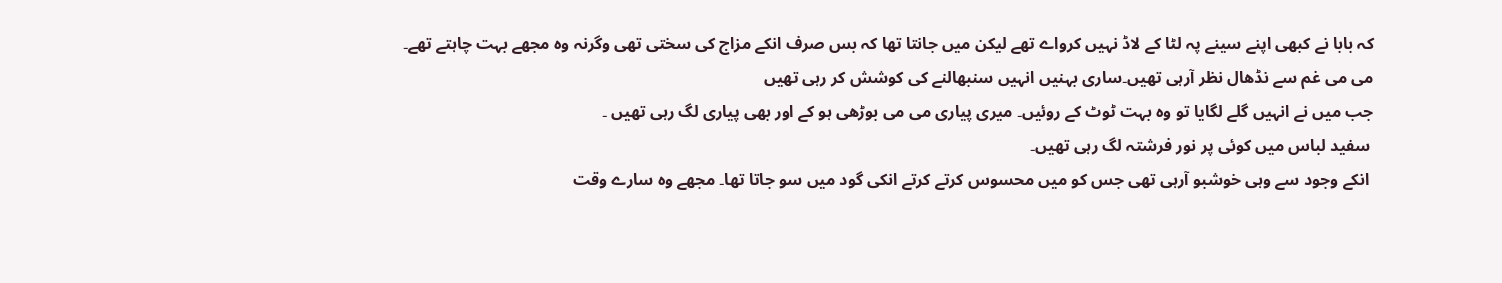کہ بابا نے کبھی اپنے سینے پہ لٹا کے لاڈ نہیں کرواے تھے لیکن میں جانتا تھا کہ بس صرف انکے مزاج کی سختی تھی وگرنہ وہ مجھے بہت چاہتے تھے۔
می می غم سے نڈھال نظر آرہی تھیں۔ساری بہنیں انہیں سنبھالنے کی کوشش کر رہی تھیں
جب میں نے انہیں گلے لگایا تو وہ بہت ٹوٹ کے روئیں۔ میری پیاری می می بوڑھی ہو کے اور بھی پیاری لگ رہی تھیں ۔
 سفید لباس میں کوئی پر نور فرشتہ لگ رہی تھیں۔
 انکے وجود سے وہی خوشبو آرہی تھی جس کو میں محسوس کرتے کرتے انکی گود میں سو جاتا تھا۔ مجھے وہ سارے وقت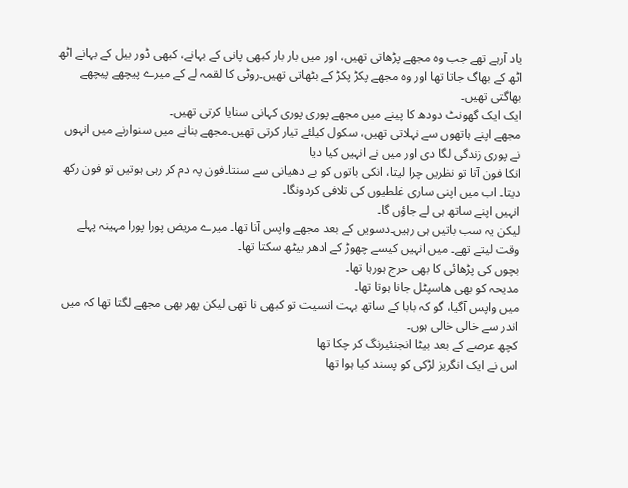یاد آرہے تھے جب وہ مجھے پڑھاتی تھیں، اور میں بار بار کبھی پانی کے بہانے، کبھی ڈور بیل کے بہانے اٹھ اٹھ کے بھاگ جاتا تھا اور وہ مجھے پکڑ پکڑ کے بٹھاتی تھیں۔روٹی کا لقمہ لے کے میرے پیچھے پیچھے بھاگتی تھیں۔
ایک ایک گھونٹ دودھ کا پینے میں مجھے پوری پوری کہانی سنایا کرتی تھیں۔
مجھے اپنے ہاتھوں سے نہلاتی تھیں، سکول کیلئے تیار کرتی تھیں۔مجھے بنانے میں سنوارنے میں انہوں نے پوری زندگی لگا دی اور میں نے انہیں کیا دیا
انکا فون آتا تو نظریں چرا لیتا، انکی باتوں کو بے دھیانی سے سنتا۔فون پہ دم کر رہی ہوتیں تو فون رکھ دیتا۔ اب میں اپنی ساری غلطیوں کی تلافی کردونگا۔
انہیں اپنے ساتھ ہی لے جاؤں گا۔
لیکن یہ سب باتیں ہی رہیں۔دسویں کے بعد مجھے واپس آنا تھا۔ میرے مریض پورا پورا مہینہ پہلے وقت لیتے تھے۔ میں انہیں کیسے چھوڑ کے ادھر بیٹھ سکتا تھا۔
بچوں کی پڑھائی کا بھی حرج ہورہا تھا۔
مدیحہ کو بھی ھاسپٹل جانا ہوتا تھا۔
میں واپس آگیا، گو کہ بابا کے ساتھ بہت انسیت تو کبھی نا تھی لیکن پھر بھی مجھے لگتا تھا کہ میں اندر سے خالی خالی ہوں۔
کچھ عرصے کے بعد بیٹا انجنئیرنگ کر چکا تھا
اس نے ایک انگریز لڑکی کو پسند کیا ہوا تھا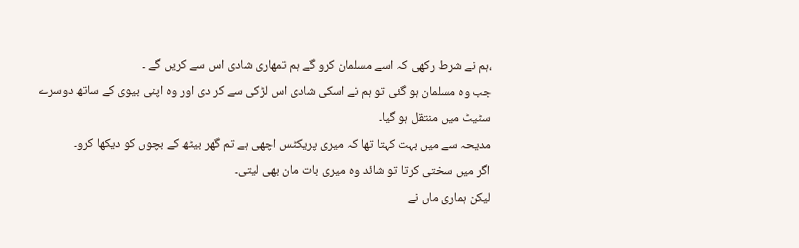،ہم نے شرط رکھی کہ اسے مسلمان کرو گے ہم تمھاری شادی اس سے کریں گے ۔
جب وہ مسلمان ہو گئی تو ہم نے اسکی شادی اس لڑکی سے کر دی اور وہ اپنی بیوی کے ساتھ دوسرے سٹیٹ میں منتقل ہو گیا۔
مدیحہ سے میں بہت کہتا تھا کہ میری پریکٹس اچھی ہے تم گھر بیٹھ کے بچوں کو دیکھا کرو۔
اگر میں سختی کرتا تو شائد وہ میری بات مان بھی لیتی۔
لیکن ہماری ماں نے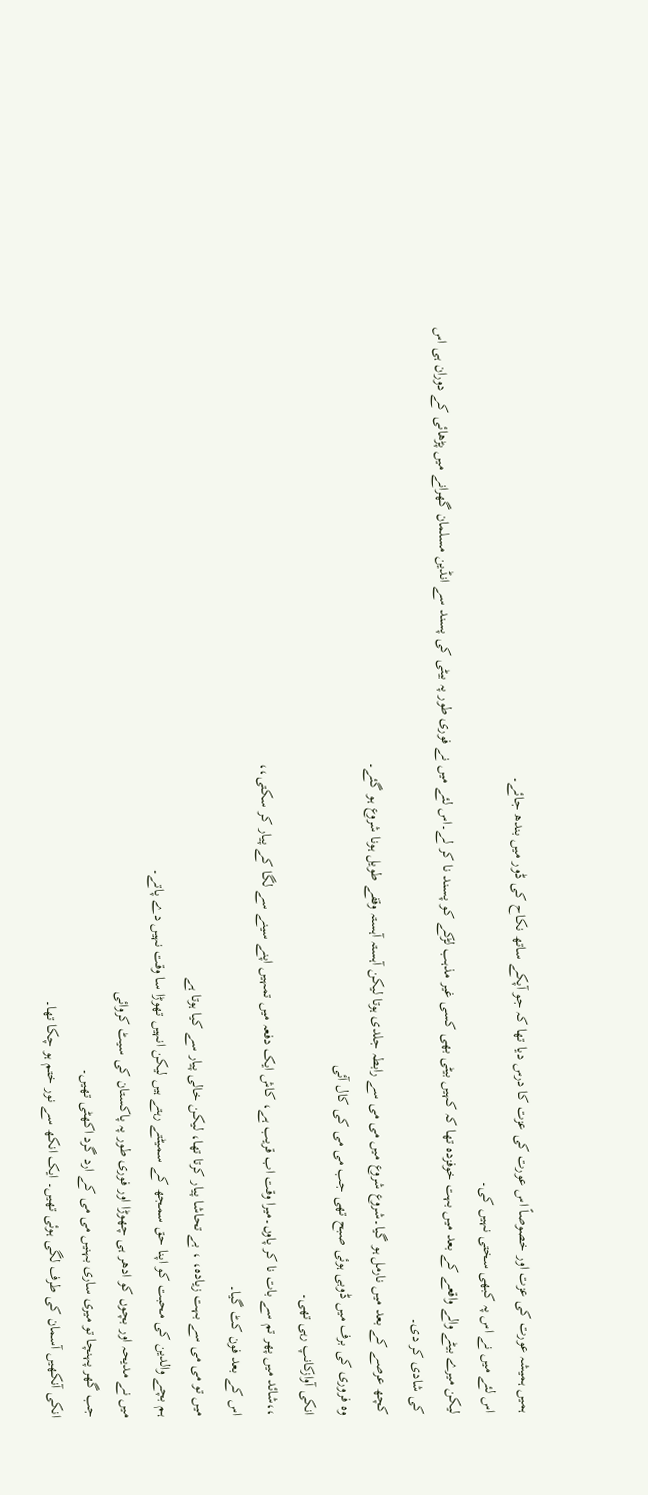ہمیں ہمیشہ عورت کی عزت اور خصوصاً اس عورت کی عزت کا درس دیا تھا کہ جو آپکے ساتھ نکاح کی ڈور میں بندھ جائے۔
اس لئے میں نے اس پہ کبھی سختی نہیں کی۔
لیکن میرے بیٹے والے واقعے کے بعد میں بہت خوفزدہ تھا کہ کہیں بیٹی بھی کسی غیر مذہب لڑکے کو پسند نا کر لے۔اس لئے میں نے فوری طور پہ بیٹی کی پسند سے انڈین مسلمان گھرانے میں پڑھائی کے دوران ہی اس کی شادی کر دی۔
کچھ عرصے کے بعد میں نارمل ہو گیا۔شروع شروع میں می می سے رابطہ جلدی ہوتا لیکن آہستہ آہستہ وقفے طویل ہونا شروع ہو گئے۔
وہ فروری کی برف میں ڈوبی ہوئی صبح تھی جب می می کی کال آئی
انکی آوازکانپ رہی تھی۔
،،شائد میں پھر تم سے بات نا کر پاوں۔میرا وقت اب قریب ہے، کاش ایک دفعہ میں تمہیں اپنے سینے سے لگا کے پیار کر سکتی،،
اس کے بعد فون کٹ گیا۔
میں تو می می سے بہت زیادہ، ، بے تحاشا پیار کرتا تھا، لیکن خالی پیار سے کیا ہوتا ہے
ہم بچے والدین کی محبت کو اپنا حق سمجھ کے سمیٹتے رہتے ہیں لیکن انہیں تھوڑا سا وقت نہیں دے پاتے۔
میں نے مدیحہ اور بچوں کو ادھر ہی چھوڑا اور فوری طور پہ پاکستان کی سیٹ کروائی
جب گھر پہنچا تو میری ساری بہنیں می می کے ارد گرد اکھٹی تھیں۔
انکی آنکھیں آسمان کی طرف لگی ہوئی تھیں۔ ایک انکھ سے نور ختم ہو چکا تھا۔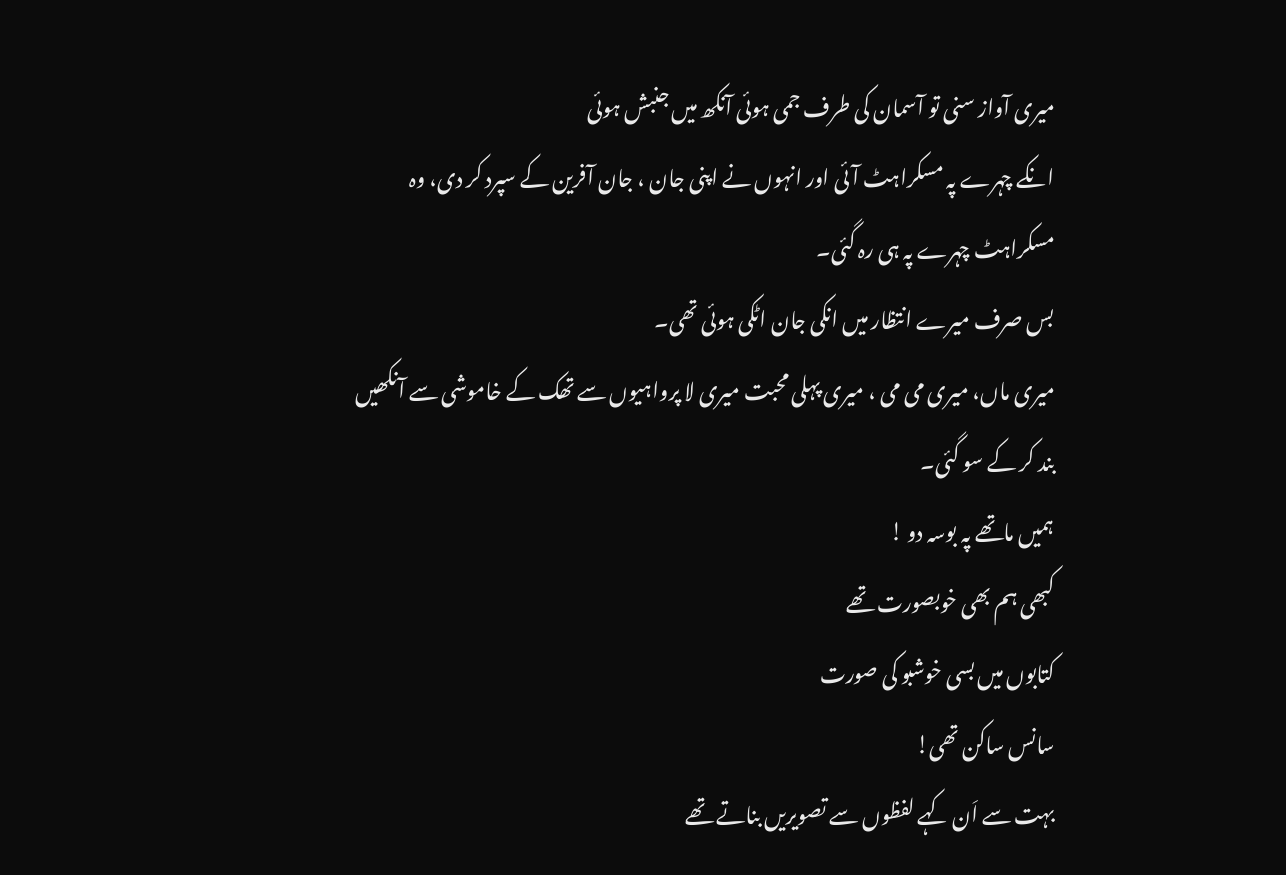میری آواز سنی تو آسمان کی طرف جمی ہوئی آنکھ میں جنبش ہوئی
انکے چہرے پہ مسکراہٹ آئی اور انہوں نے اپنی جان ، جان آفرین کے سپرد کر دی، وہ مسکراہٹ چہرے پہ ہی رہ گئی۔
بس صرف میرے انتظار میں انکی جان اٹکی ہوئی تھی۔
میری ماں، میری می می ، میری پہلی محبت میری لا پرواہیوں سے تھک کے خاموشی سے آنکھیں بند کر کے سو گئی۔
ہمیں ماتھے پہ بوسہ دو !
کبھی ہم بھی خوبصورت تھے
کتابوں میں بسی خوشبو کی صورت
سانس ساکن تھی!
بہت سے اَن کہے لفظوں سے تصویریں بناتے تھے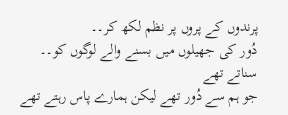پرندوں کے پروں پر نظم لکھ کر۔۔
دُور کی جھیلوں میں بسنے والے لوگوں کو۔۔ سناتے تھے
جو ہم سے دُور تھے لیکن ہمارے پاس رہتے تھے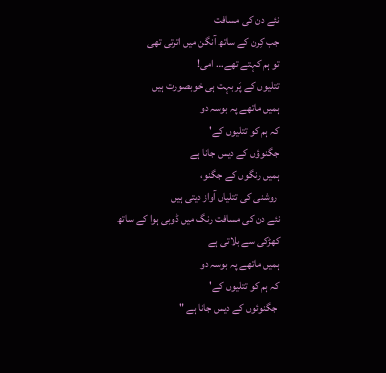نئے دن کی مسافت
جب کِرن کے ساتھ آنگن میں اترتی تھی
تو ہم کہتے تھے… امی!
تتلیوں کے پَر بہت ہی خوبصورت ہیں
ہمیں ماتھے پہ بوسہ دو
کہ ہم کو تتلیوں کے'
جگنوؤں کے دیس جانا ہے
ہمیں رنگوں کے جگنو،
 روشنی کی تتلیاں آواز دیتی ہیں
نئے دن کی مسافت رنگ میں ڈوبی ہوا کے ساتھ
کھڑکی سے بلاتی ہے
ہمیں ماتھے پہ بوسہ دو
کہ ہم کو تتلیوں کے'
 جگنوئوں کے دیس جانا ہے "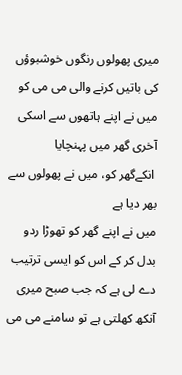میری پھولوں رنگوں خوشبوؤں کی باتیں کرنے والی می می کو میں نے اپنے ہاتھوں سے اسکی آخری گھر میں پہنچایا
 انکےگھر کو، میں نے پھولوں سے بھر دیا ہے
میں نے اپنے گھر کو تھوڑا ردو بدل کر کے اس کو ایسی ترتیب دے لی ہے کہ جب صبح میری آنکھ کھلتی ہے تو سامنے می می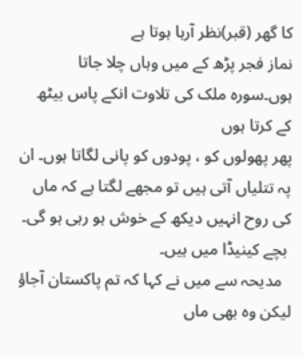کا گھر (قبر)نظر آرہا ہوتا ہے
نماز فجر پڑھ کے میں وہاں چلا جاتا ہوں۔سورہ ملک کی تلاوت انکے پاس بیٹھ کے کرتا ہوں
پھر پھولوں کو ، پودوں کو پانی لگاتا ہوں۔ ان پہ تتلیاں آتی ہیں تو مجھے لگتا ہے کہ ماں کی روح انہیں دیکھ کے خوش ہو رہی ہو گی۔
 بچے کینیڈا میں ہیں۔
  مدیحہ سے میں نے کہا کہ تم پاکستان آجاؤ لیکن وہ بھی ماں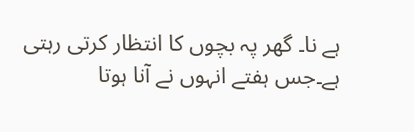ہے نا۔ گھر پہ بچوں کا انتظار کرتی رہتی ہے۔جس ہفتے انہوں نے آنا ہوتا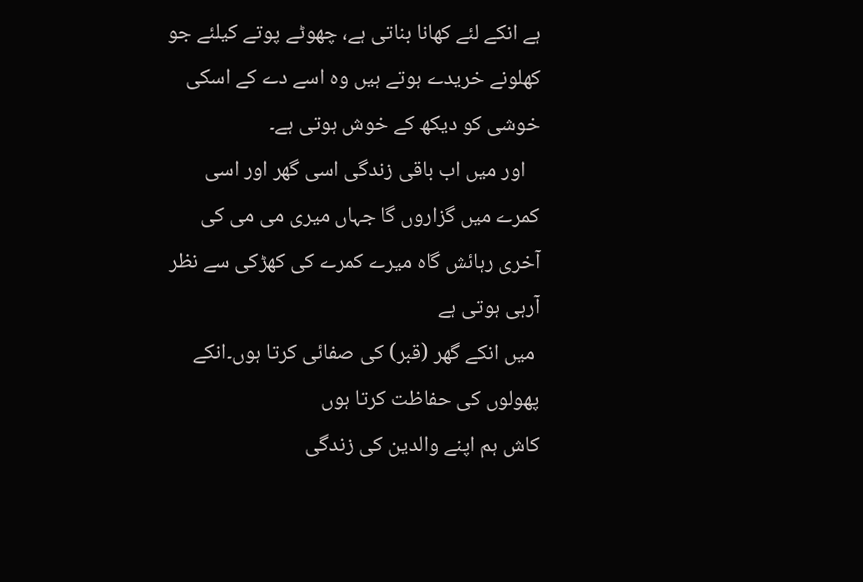ہے انکے لئے کھانا بناتی ہے، چھوٹے پوتے کیلئے جو کھلونے خریدے ہوتے ہیں وہ اسے دے کے اسکی خوشی کو دیکھ کے خوش ہوتی ہے۔
   اور میں اب باقی زندگی اسی گھر اور اسی کمرے میں گزاروں گا جہاں میری می می کی آخری رہائش گاہ میرے کمرے کی کھڑکی سے نظر آرہی ہوتی ہے
 میں انکے گھر (قبر) کی صفائی کرتا ہوں۔انکے پھولوں کی حفاظت کرتا ہوں
کاش ہم اپنے والدین کی زندگی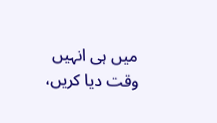میں ہی انہیں وقت دیا کریں،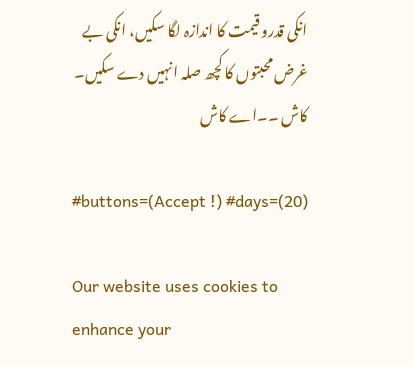انکی قدرو قیمت کا اندازہ لگا سکیں، انکی بے غرض محبتوں کا کچھ صلہ انہیں دے سکیں۔
کاش ۔۔اے کاش

#buttons=(Accept !) #days=(20)

Our website uses cookies to enhance your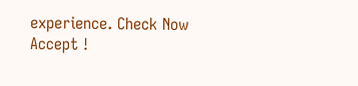experience. Check Now
Accept !